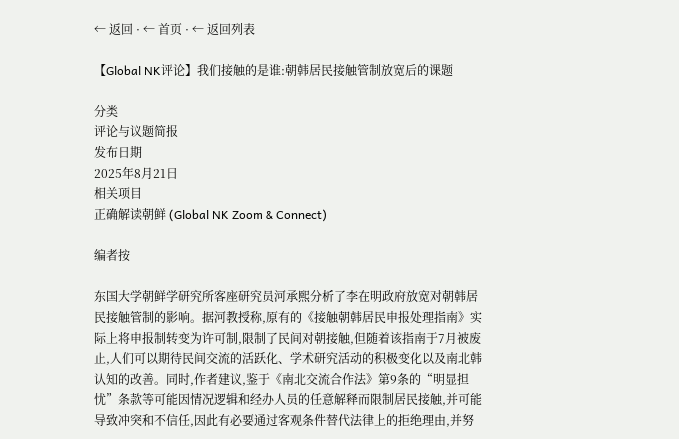← 返回 · ← 首页 · ← 返回列表

【Global NK评论】我们接触的是谁:朝韩居民接触管制放宽后的课题

分类
评论与议题简报
发布日期
2025年8月21日
相关项目
正确解读朝鲜 (Global NK Zoom & Connect)

编者按

东国大学朝鲜学研究所客座研究员河承熙分析了李在明政府放宽对朝韩居民接触管制的影响。据河教授称,原有的《接触朝韩居民申报处理指南》实际上将申报制转变为许可制,限制了民间对朝接触,但随着该指南于7月被废止,人们可以期待民间交流的活跃化、学术研究活动的积极变化以及南北韩认知的改善。同时,作者建议,鉴于《南北交流合作法》第9条的“明显担忧”条款等可能因情况逻辑和经办人员的任意解释而限制居民接触,并可能导致冲突和不信任,因此有必要通过客观条件替代法律上的拒绝理由,并努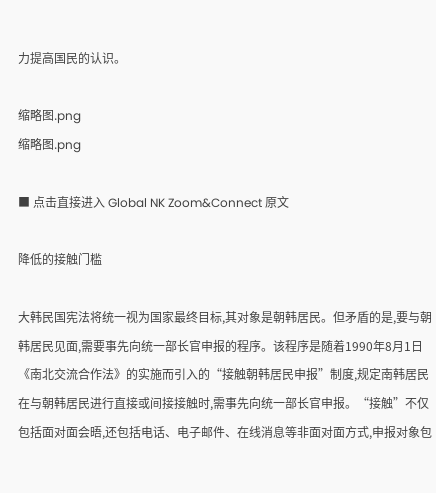力提高国民的认识。

缩略图.png
缩略图.png

■ 点击直接进入 Global NK Zoom&Connect 原文

降低的接触门槛

大韩民国宪法将统一视为国家最终目标,其对象是朝韩居民。但矛盾的是,要与朝韩居民见面,需要事先向统一部长官申报的程序。该程序是随着1990年8月1日《南北交流合作法》的实施而引入的“接触朝韩居民申报”制度,规定南韩居民在与朝韩居民进行直接或间接接触时,需事先向统一部长官申报。“接触”不仅包括面对面会晤,还包括电话、电子邮件、在线消息等非面对面方式,申报对象包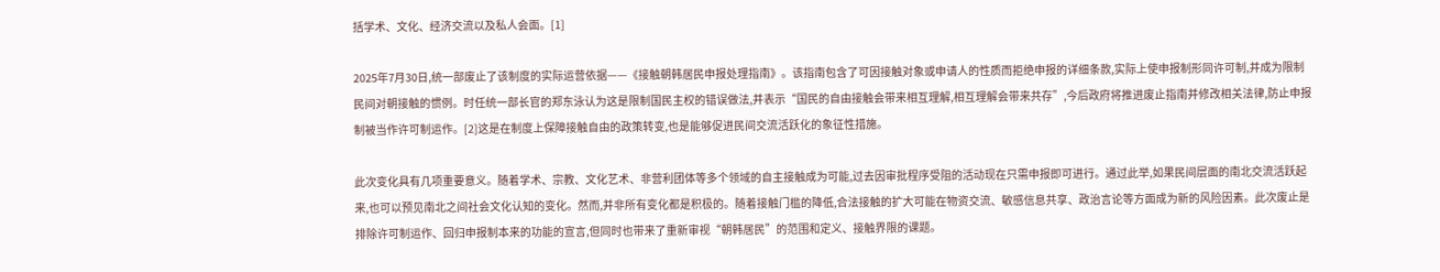括学术、文化、经济交流以及私人会面。[1]

2025年7月30日,统一部废止了该制度的实际运营依据——《接触朝韩居民申报处理指南》。该指南包含了可因接触对象或申请人的性质而拒绝申报的详细条款,实际上使申报制形同许可制,并成为限制民间对朝接触的惯例。时任统一部长官的郑东泳认为这是限制国民主权的错误做法,并表示“国民的自由接触会带来相互理解,相互理解会带来共存”,今后政府将推进废止指南并修改相关法律,防止申报制被当作许可制运作。[2]这是在制度上保障接触自由的政策转变,也是能够促进民间交流活跃化的象征性措施。

此次变化具有几项重要意义。随着学术、宗教、文化艺术、非营利团体等多个领域的自主接触成为可能,过去因审批程序受阻的活动现在只需申报即可进行。通过此举,如果民间层面的南北交流活跃起来,也可以预见南北之间社会文化认知的变化。然而,并非所有变化都是积极的。随着接触门槛的降低,合法接触的扩大可能在物资交流、敏感信息共享、政治言论等方面成为新的风险因素。此次废止是排除许可制运作、回归申报制本来的功能的宣言,但同时也带来了重新审视“朝韩居民”的范围和定义、接触界限的课题。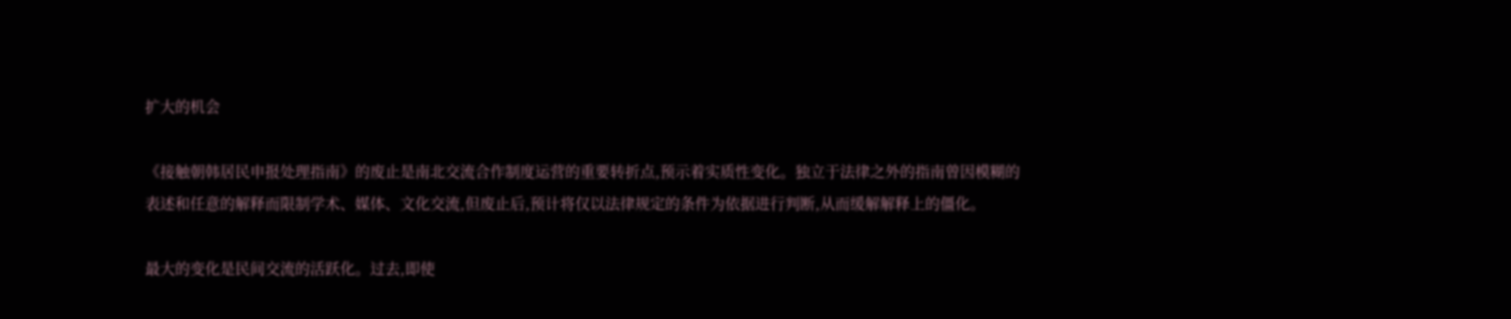扩大的机会

《接触朝韩居民申报处理指南》的废止是南北交流合作制度运营的重要转折点,预示着实质性变化。独立于法律之外的指南曾因模糊的表述和任意的解释而限制学术、媒体、文化交流,但废止后,预计将仅以法律规定的条件为依据进行判断,从而缓解解释上的僵化。

最大的变化是民间交流的活跃化。过去,即使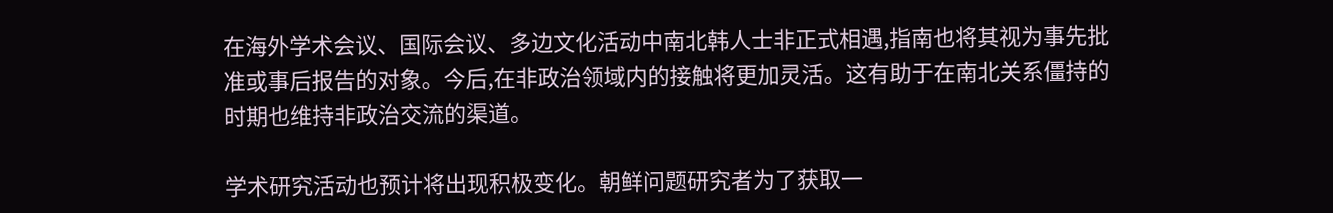在海外学术会议、国际会议、多边文化活动中南北韩人士非正式相遇,指南也将其视为事先批准或事后报告的对象。今后,在非政治领域内的接触将更加灵活。这有助于在南北关系僵持的时期也维持非政治交流的渠道。

学术研究活动也预计将出现积极变化。朝鲜问题研究者为了获取一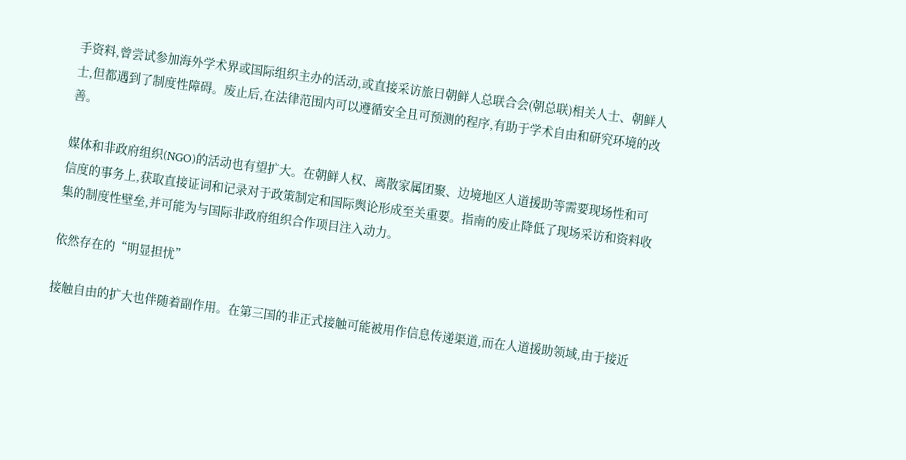手资料,曾尝试参加海外学术界或国际组织主办的活动,或直接采访旅日朝鲜人总联合会(朝总联)相关人士、朝鲜人士,但都遇到了制度性障碍。废止后,在法律范围内可以遵循安全且可预测的程序,有助于学术自由和研究环境的改善。

媒体和非政府组织(NGO)的活动也有望扩大。在朝鲜人权、离散家属团聚、边境地区人道援助等需要现场性和可信度的事务上,获取直接证词和记录对于政策制定和国际舆论形成至关重要。指南的废止降低了现场采访和资料收集的制度性壁垒,并可能为与国际非政府组织合作项目注入动力。

依然存在的“明显担忧”

接触自由的扩大也伴随着副作用。在第三国的非正式接触可能被用作信息传递渠道,而在人道援助领域,由于接近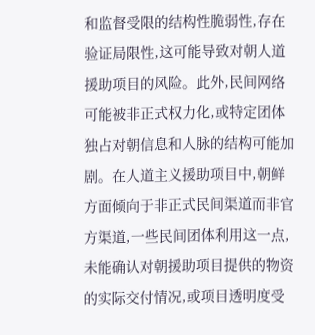和监督受限的结构性脆弱性,存在验证局限性,这可能导致对朝人道援助项目的风险。此外,民间网络可能被非正式权力化,或特定团体独占对朝信息和人脉的结构可能加剧。在人道主义援助项目中,朝鲜方面倾向于非正式民间渠道而非官方渠道,一些民间团体利用这一点,未能确认对朝援助项目提供的物资的实际交付情况,或项目透明度受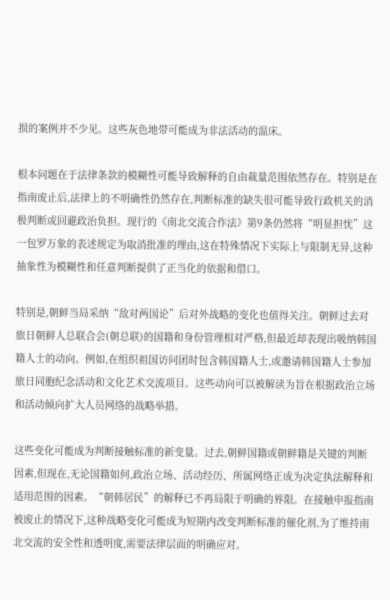损的案例并不少见。这些灰色地带可能成为非法活动的温床。

根本问题在于法律条款的模糊性可能导致解释的自由裁量范围依然存在。特别是在指南废止后,法律上的不明确性仍然存在,判断标准的缺失很可能导致行政机关的消极判断或回避政治负担。现行的《南北交流合作法》第9条仍然将“明显担忧”这一包罗万象的表述规定为取消批准的理由,这在特殊情况下实际上与限制无异,这种抽象性为模糊性和任意判断提供了正当化的依据和借口。

特别是,朝鲜当局采纳“敌对两国论”后对外战略的变化也值得关注。朝鲜过去对旅日朝鲜人总联合会(朝总联)的国籍和身份管理相对严格,但最近却表现出吸纳韩国籍人士的动向。例如,在组织祖国访问团时包含韩国籍人士,或邀请韩国籍人士参加旅日同胞纪念活动和文化艺术交流项目。这些动向可以被解读为旨在根据政治立场和活动倾向扩大人员网络的战略举措。

这些变化可能成为判断接触标准的新变量。过去,朝鲜国籍或朝鲜籍是关键的判断因素,但现在,无论国籍如何,政治立场、活动经历、所属网络正成为决定执法解释和适用范围的因素。“朝韩居民”的解释已不再局限于明确的界限。在接触申报指南被废止的情况下,这种战略变化可能成为短期内改变判断标准的催化剂,为了维持南北交流的安全性和透明度,需要法律层面的明确应对。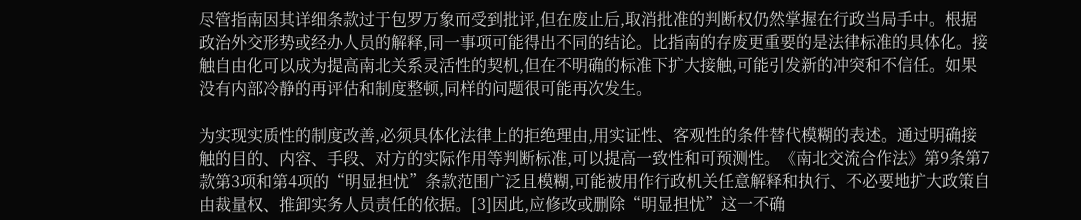尽管指南因其详细条款过于包罗万象而受到批评,但在废止后,取消批准的判断权仍然掌握在行政当局手中。根据政治外交形势或经办人员的解释,同一事项可能得出不同的结论。比指南的存废更重要的是法律标准的具体化。接触自由化可以成为提高南北关系灵活性的契机,但在不明确的标准下扩大接触,可能引发新的冲突和不信任。如果没有内部冷静的再评估和制度整顿,同样的问题很可能再次发生。

为实现实质性的制度改善,必须具体化法律上的拒绝理由,用实证性、客观性的条件替代模糊的表述。通过明确接触的目的、内容、手段、对方的实际作用等判断标准,可以提高一致性和可预测性。《南北交流合作法》第9条第7款第3项和第4项的“明显担忧”条款范围广泛且模糊,可能被用作行政机关任意解释和执行、不必要地扩大政策自由裁量权、推卸实务人员责任的依据。[3]因此,应修改或删除“明显担忧”这一不确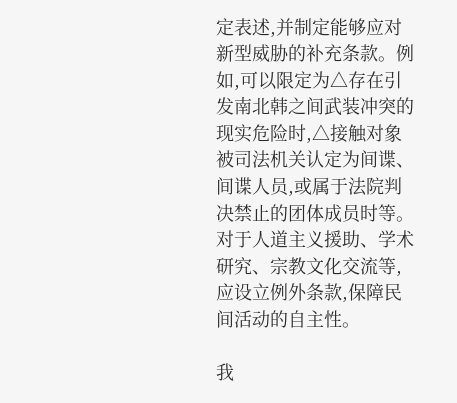定表述,并制定能够应对新型威胁的补充条款。例如,可以限定为△存在引发南北韩之间武装冲突的现实危险时,△接触对象被司法机关认定为间谍、间谍人员,或属于法院判决禁止的团体成员时等。对于人道主义援助、学术研究、宗教文化交流等,应设立例外条款,保障民间活动的自主性。

我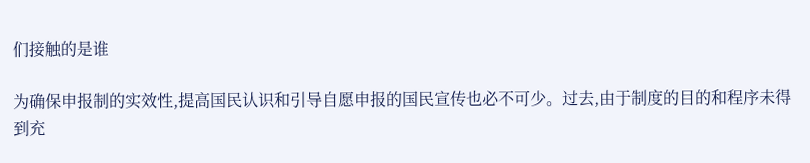们接触的是谁

为确保申报制的实效性,提高国民认识和引导自愿申报的国民宣传也必不可少。过去,由于制度的目的和程序未得到充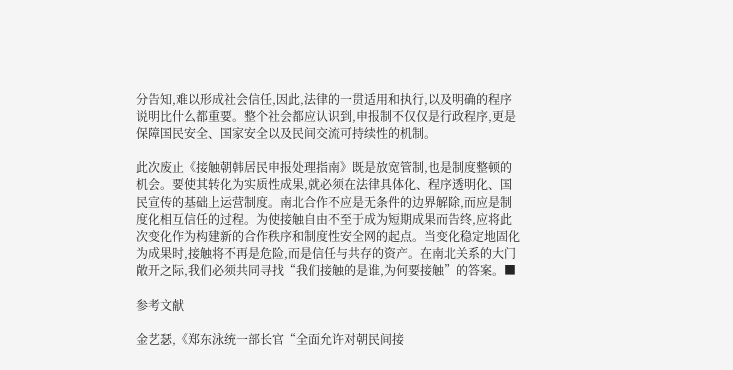分告知,难以形成社会信任,因此,法律的一贯适用和执行,以及明确的程序说明比什么都重要。整个社会都应认识到,申报制不仅仅是行政程序,更是保障国民安全、国家安全以及民间交流可持续性的机制。

此次废止《接触朝韩居民申报处理指南》既是放宽管制,也是制度整顿的机会。要使其转化为实质性成果,就必须在法律具体化、程序透明化、国民宣传的基础上运营制度。南北合作不应是无条件的边界解除,而应是制度化相互信任的过程。为使接触自由不至于成为短期成果而告终,应将此次变化作为构建新的合作秩序和制度性安全网的起点。当变化稳定地固化为成果时,接触将不再是危险,而是信任与共存的资产。在南北关系的大门敞开之际,我们必须共同寻找“我们接触的是谁,为何要接触”的答案。■

参考文献

金艺瑟,《郑东泳统一部长官“全面允许对朝民间接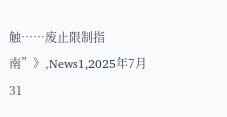触……废止限制指南”》,News1,2025年7月31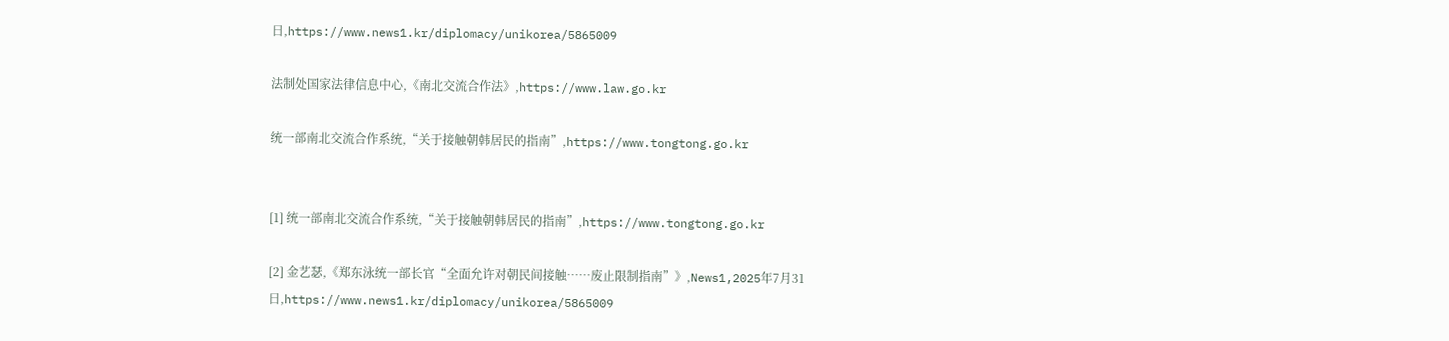日,https://www.news1.kr/diplomacy/unikorea/5865009

法制处国家法律信息中心,《南北交流合作法》,https://www.law.go.kr

统一部南北交流合作系统,“关于接触朝韩居民的指南”,https://www.tongtong.go.kr


[1] 统一部南北交流合作系统,“关于接触朝韩居民的指南”,https://www.tongtong.go.kr

[2] 金艺瑟,《郑东泳统一部长官“全面允许对朝民间接触……废止限制指南”》,News1,2025年7月31日,https://www.news1.kr/diplomacy/unikorea/5865009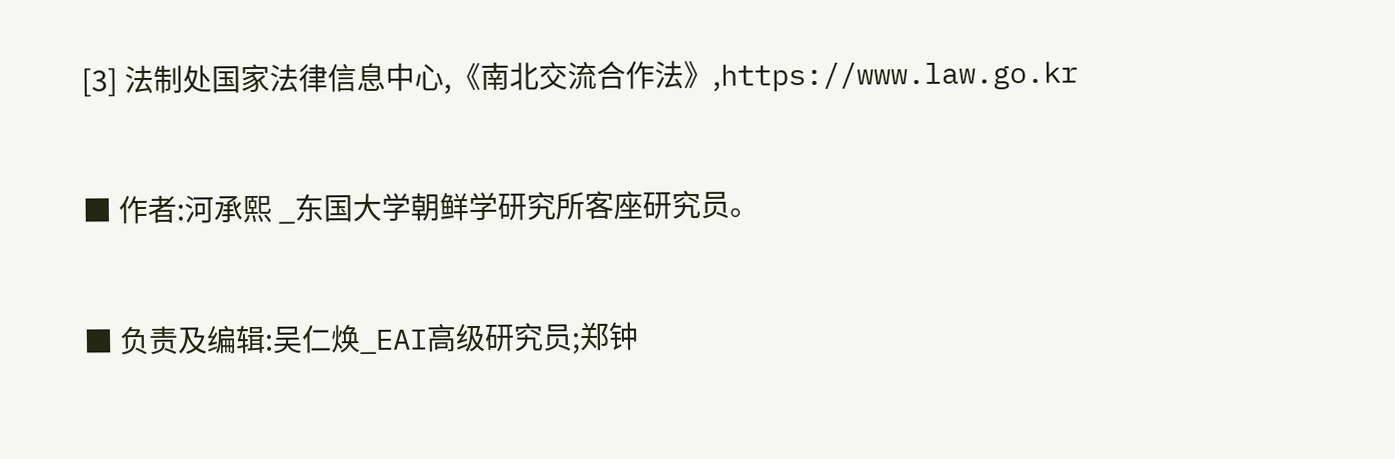[3] 法制处国家法律信息中心,《南北交流合作法》,https://www.law.go.kr


■ 作者:河承熙 _东国大学朝鲜学研究所客座研究员。


■ 负责及编辑:吴仁焕_EAI高级研究员;郑钟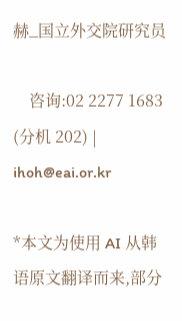赫_国立外交院研究员

    咨询:02 2277 1683 (分机 202) | ihoh@eai.or.kr

*本文为使用 AI 从韩语原文翻译而来,部分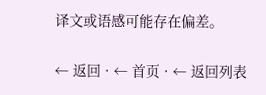译文或语感可能存在偏差。

← 返回 · ← 首页 · ← 返回列表